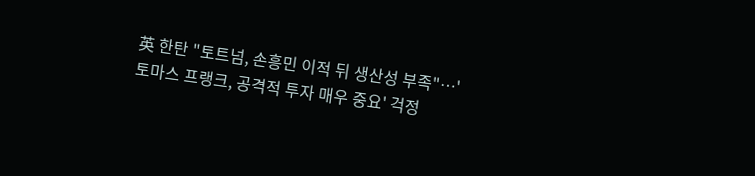英 한탄 "토트넘, 손흥민 이적 뒤 생산성 부족"…'토마스 프랭크, 공격적 투자 매우 중요' 걱정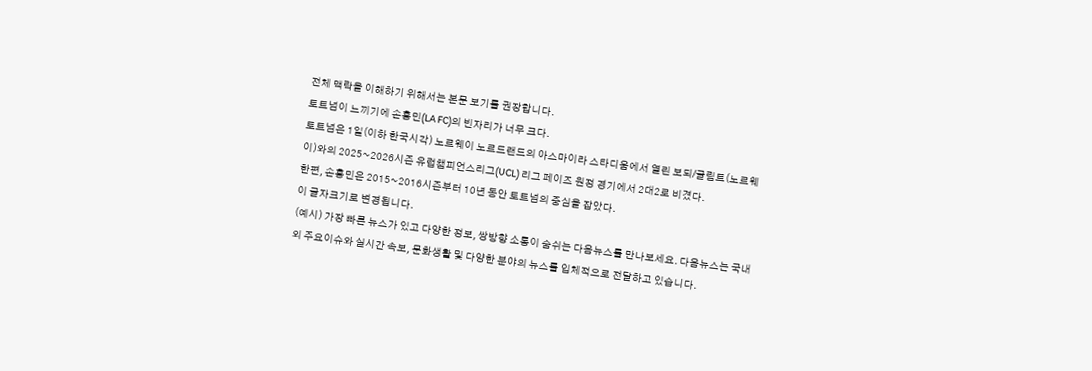전체 맥락을 이해하기 위해서는 본문 보기를 권장합니다.
토트넘이 느끼기에 손흥민(LA FC)의 빈자리가 너무 크다.
토트넘은 1일(이하 한국시각) 노르웨이 노르드랜드의 아스마이라 스타디움에서 열린 보되/글림트(노르웨이)와의 2025~2026시즌 유럽챔피언스리그(UCL) 리그 페이즈 원정 경기에서 2대2로 비겼다.
한편, 손흥민은 2015~2016시즌부터 10년 동안 토트넘의 중심을 잡았다.
이 글자크기로 변경됩니다.
(예시) 가장 빠른 뉴스가 있고 다양한 정보, 쌍방향 소통이 숨쉬는 다음뉴스를 만나보세요. 다음뉴스는 국내외 주요이슈와 실시간 속보, 문화생활 및 다양한 분야의 뉴스를 입체적으로 전달하고 있습니다.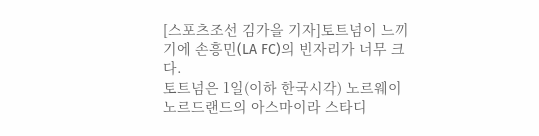[스포츠조선 김가을 기자]토트넘이 느끼기에 손흥민(LA FC)의 빈자리가 너무 크다.
토트넘은 1일(이하 한국시각) 노르웨이 노르드랜드의 아스마이라 스타디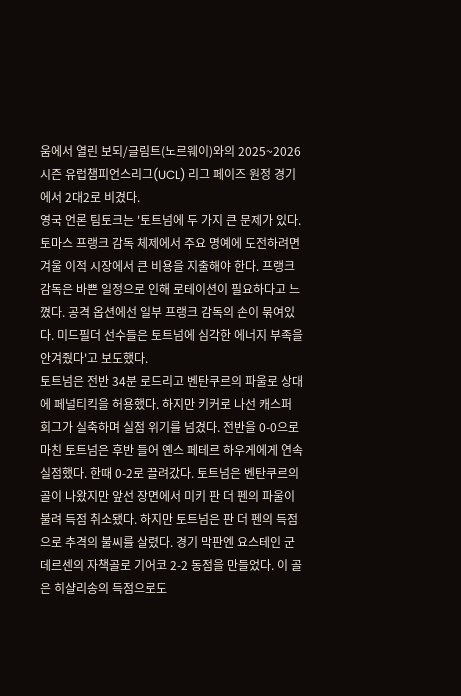움에서 열린 보되/글림트(노르웨이)와의 2025~2026시즌 유럽챔피언스리그(UCL) 리그 페이즈 원정 경기에서 2대2로 비겼다.
영국 언론 팀토크는 '토트넘에 두 가지 큰 문제가 있다. 토마스 프랭크 감독 체제에서 주요 명예에 도전하려면 겨울 이적 시장에서 큰 비용을 지출해야 한다. 프랭크 감독은 바쁜 일정으로 인해 로테이션이 필요하다고 느꼈다. 공격 옵션에선 일부 프랭크 감독의 손이 묶여있다. 미드필더 선수들은 토트넘에 심각한 에너지 부족을 안겨줬다'고 보도했다.
토트넘은 전반 34분 로드리고 벤탄쿠르의 파울로 상대에 페널티킥을 허용했다. 하지만 키커로 나선 캐스퍼 회그가 실축하며 실점 위기를 넘겼다. 전반을 0-0으로 마친 토트넘은 후반 들어 옌스 페테르 하우게에게 연속 실점했다. 한때 0-2로 끌려갔다. 토트넘은 벤탄쿠르의 골이 나왔지만 앞선 장면에서 미키 판 더 펜의 파울이 불려 득점 취소됐다. 하지만 토트넘은 판 더 펜의 득점으로 추격의 불씨를 살렸다. 경기 막판엔 요스테인 군데르센의 자책골로 기어코 2-2 동점을 만들었다. 이 골은 히샬리송의 득점으로도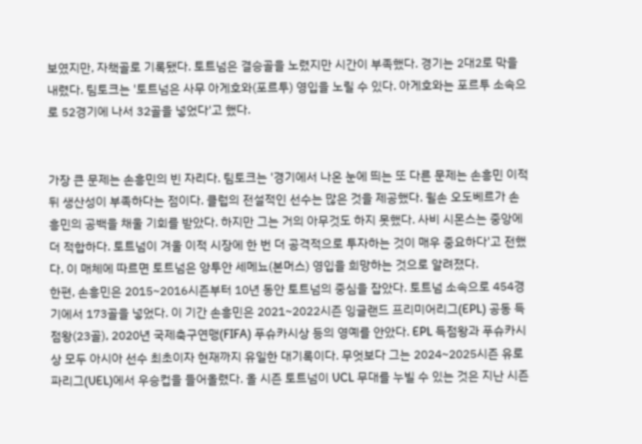보였지만, 자책골로 기록됐다. 토트넘은 결승골을 노렸지만 시간이 부족했다. 경기는 2대2로 막을 내렸다. 팀토크는 '토트넘은 사무 아게호와(포르투) 영입을 노릴 수 있다. 아게호와는 포르투 소속으로 52경기에 나서 32골을 넣었다'고 했다.


가장 큰 문제는 손흥민의 빈 자리다. 팀토크는 '경기에서 나온 눈에 띄는 또 다른 문제는 손흥민 이적 뒤 생산성이 부족하다는 점이다. 클럽의 전설적인 선수는 많은 것을 제공했다. 윌손 오도베르가 손흥민의 공백을 채울 기회를 받았다. 하지만 그는 거의 아무것도 하지 못했다. 사비 시몬스는 중앙에 더 적합하다. 토트넘이 겨울 이적 시장에 한 번 더 공격적으로 투자하는 것이 매우 중요하다'고 전했다. 이 매체에 따르면 토트넘은 앙투안 세메뇨(본머스) 영입을 희망하는 것으로 알려졌다.
한편, 손흥민은 2015~2016시즌부터 10년 동안 토트넘의 중심을 잡았다. 토트넘 소속으로 454경기에서 173골을 넣었다. 이 기간 손흥민은 2021~2022시즌 잉글랜드 프리미어리그(EPL) 공동 득점왕(23골), 2020년 국제축구연맹(FIFA) 푸슈카시상 등의 영예를 안았다. EPL 득점왕과 푸슈카시상 모두 아시아 선수 최초이자 현재까지 유일한 대기록이다. 무엇보다 그는 2024~2025시즌 유로파리그(UEL)에서 우승컵을 들어올렸다. 올 시즌 토트넘이 UCL 무대를 누빌 수 있는 것은 지난 시즌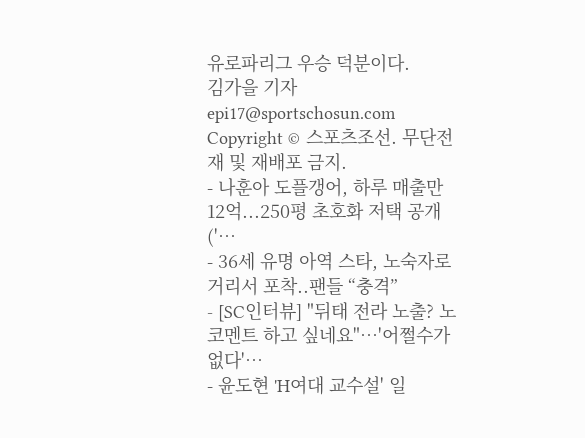유로파리그 우승 덕분이다.
김가을 기자 epi17@sportschosun.com
Copyright © 스포츠조선. 무단전재 및 재배포 금지.
- 나훈아 도플갱어, 하루 매출만 12억...250평 초호화 저택 공개 ('…
- 36세 유명 아역 스타, 노숙자로 거리서 포착..팬들 “충격”
- [SC인터뷰] "뒤태 전라 노출? 노코멘트 하고 싶네요"…'어쩔수가없다'…
- 윤도현 'H여대 교수설' 일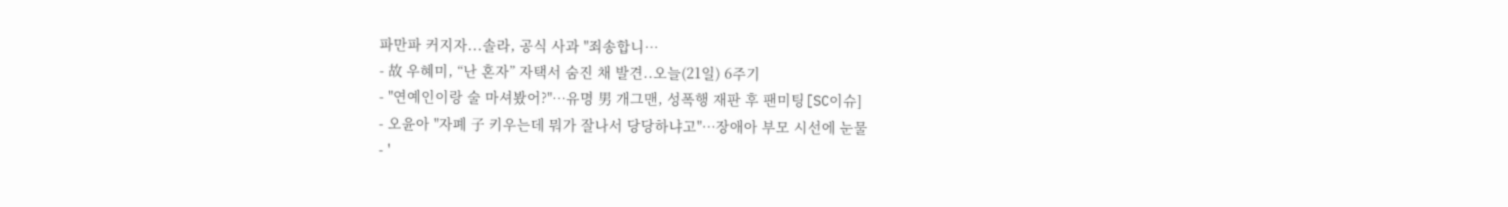파만파 커지자...솔라, 공식 사과 "죄송합니…
- 故 우혜미, “난 혼자” 자택서 숨진 채 발견..오늘(21일) 6주기
- "연예인이랑 술 마셔봤어?"…유명 男 개그맨, 성폭행 재판 후 팬미팅[SC이슈]
- 오윤아 "자폐 子 키우는데 뭐가 잘나서 당당하냐고"…장애아 부모 시선에 눈물
- '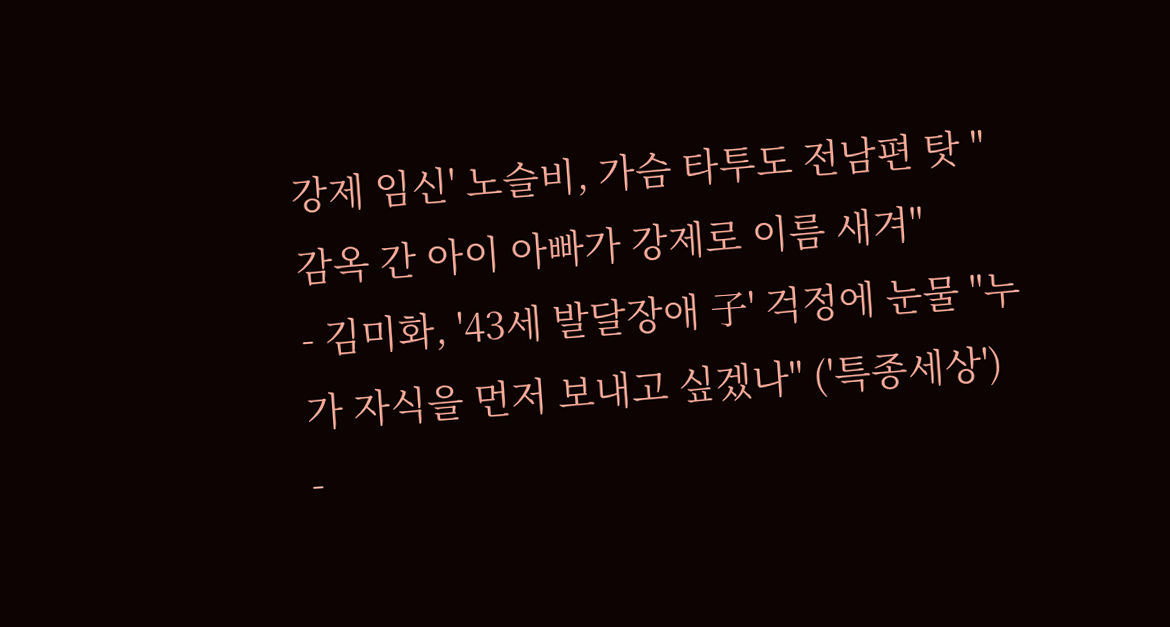강제 임신' 노슬비, 가슴 타투도 전남편 탓 "감옥 간 아이 아빠가 강제로 이름 새겨"
- 김미화, '43세 발달장애 子' 걱정에 눈물 "누가 자식을 먼저 보내고 싶겠나" ('특종세상')
-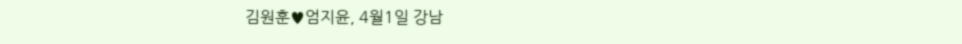김원훈♥엄지윤, 4월1일 강남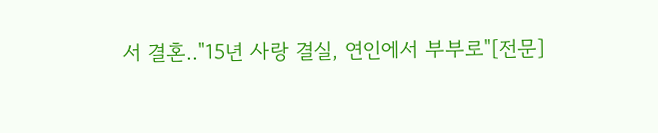서 결혼.."15년 사랑 결실, 연인에서 부부로"[전문]